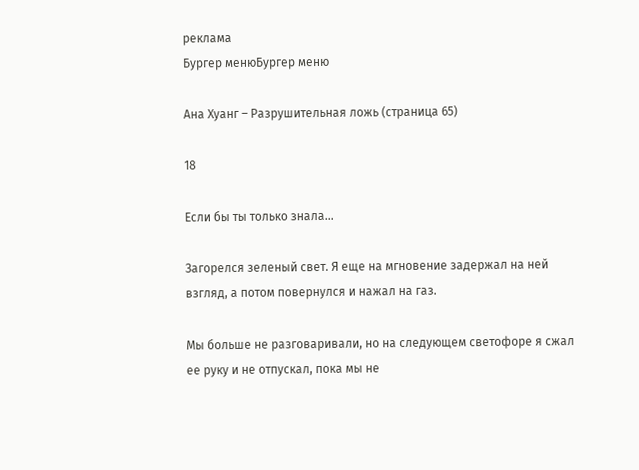реклама
Бургер менюБургер меню

Ана Хуанг – Разрушительная ложь (страница 65)

18

Если бы ты только знала…

Загорелся зеленый свет. Я еще на мгновение задержал на ней взгляд, а потом повернулся и нажал на газ.

Мы больше не разговаривали, но на следующем светофоре я сжал ее руку и не отпускал, пока мы не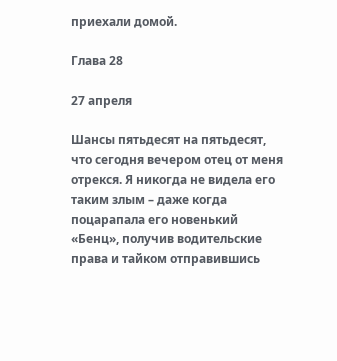приехали домой.

Глава 28

27 апреля

Шансы пятьдесят на пятьдесят, что сегодня вечером отец от меня отрекся. Я никогда не видела его таким злым – даже когда поцарапала его новенький «Бенц», получив водительские права и тайком отправившись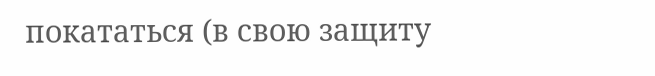покататься (в свою защиту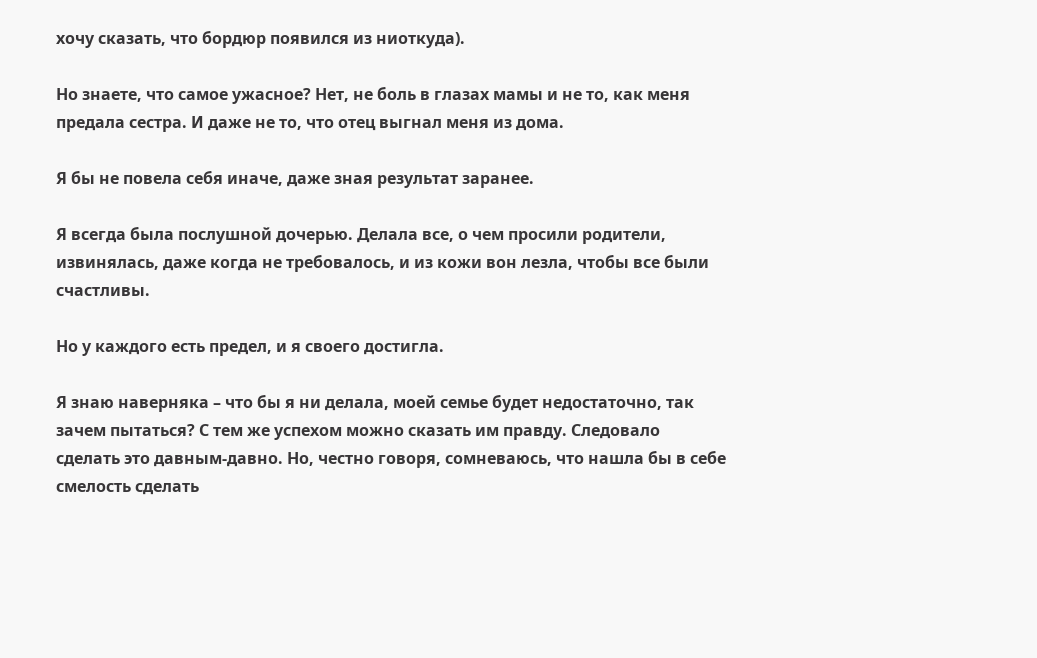хочу сказать, что бордюр появился из ниоткуда).

Но знаете, что самое ужасное? Нет, не боль в глазах мамы и не то, как меня предала сестра. И даже не то, что отец выгнал меня из дома.

Я бы не повела себя иначе, даже зная результат заранее.

Я всегда была послушной дочерью. Делала все, о чем просили родители, извинялась, даже когда не требовалось, и из кожи вон лезла, чтобы все были счастливы.

Но у каждого есть предел, и я своего достигла.

Я знаю наверняка – что бы я ни делала, моей семье будет недостаточно, так зачем пытаться? С тем же успехом можно сказать им правду. Следовало сделать это давным-давно. Но, честно говоря, сомневаюсь, что нашла бы в себе смелость сделать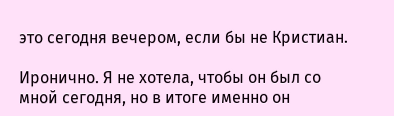это сегодня вечером, если бы не Кристиан.

Иронично. Я не хотела, чтобы он был со мной сегодня, но в итоге именно он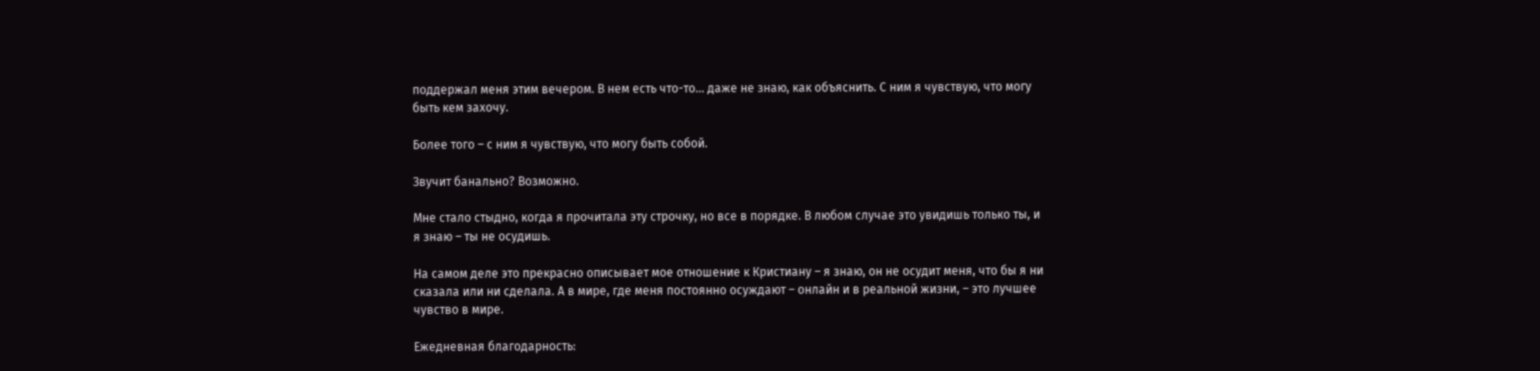поддержал меня этим вечером. В нем есть что-то… даже не знаю, как объяснить. С ним я чувствую, что могу быть кем захочу.

Более того – с ним я чувствую, что могу быть собой.

Звучит банально? Возможно.

Мне стало стыдно, когда я прочитала эту строчку, но все в порядке. В любом случае это увидишь только ты, и я знаю – ты не осудишь.

На самом деле это прекрасно описывает мое отношение к Кристиану – я знаю, он не осудит меня, что бы я ни сказала или ни сделала. А в мире, где меня постоянно осуждают – онлайн и в реальной жизни, – это лучшее чувство в мире.

Ежедневная благодарность: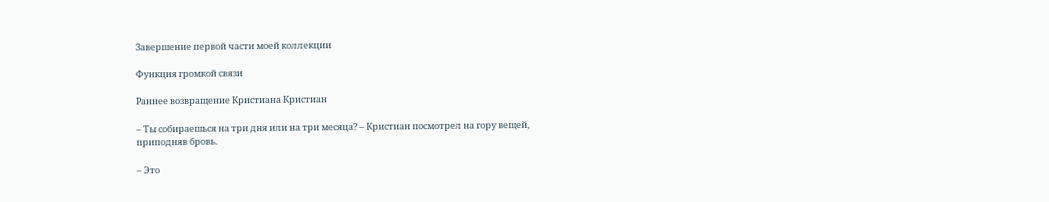Завершение первой части моей коллекции

Функция громкой связи

Раннее возвращение Кристиана Кристиан

– Ты собираешься на три дня или на три месяца? – Кристиан посмотрел на гору вещей, приподняв бровь.

– Это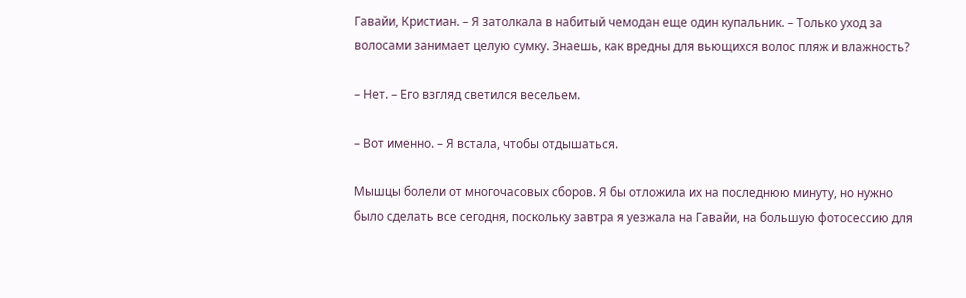Гавайи, Кристиан. – Я затолкала в набитый чемодан еще один купальник. – Только уход за волосами занимает целую сумку. Знаешь, как вредны для вьющихся волос пляж и влажность?

– Нет. – Его взгляд светился весельем.

– Вот именно. – Я встала, чтобы отдышаться.

Мышцы болели от многочасовых сборов. Я бы отложила их на последнюю минуту, но нужно было сделать все сегодня, поскольку завтра я уезжала на Гавайи, на большую фотосессию для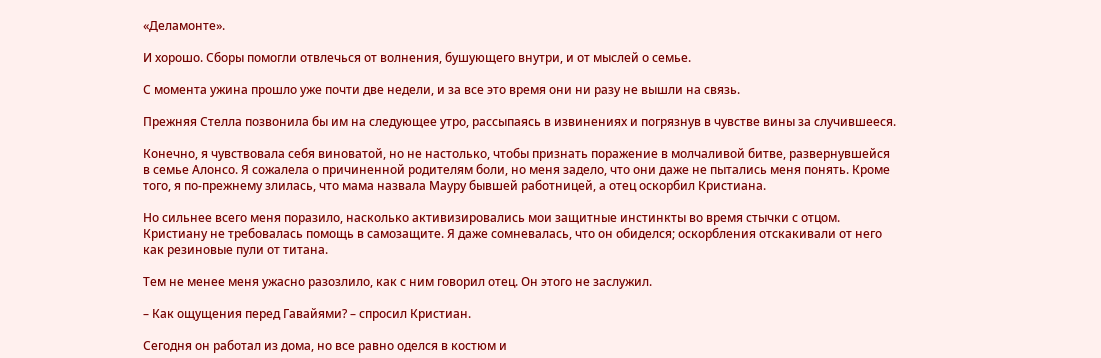«Деламонте».

И хорошо. Сборы помогли отвлечься от волнения, бушующего внутри, и от мыслей о семье.

С момента ужина прошло уже почти две недели, и за все это время они ни разу не вышли на связь.

Прежняя Стелла позвонила бы им на следующее утро, рассыпаясь в извинениях и погрязнув в чувстве вины за случившееся.

Конечно, я чувствовала себя виноватой, но не настолько, чтобы признать поражение в молчаливой битве, развернувшейся в семье Алонсо. Я сожалела о причиненной родителям боли, но меня задело, что они даже не пытались меня понять. Кроме того, я по-прежнему злилась, что мама назвала Мауру бывшей работницей, а отец оскорбил Кристиана.

Но сильнее всего меня поразило, насколько активизировались мои защитные инстинкты во время стычки с отцом. Кристиану не требовалась помощь в самозащите. Я даже сомневалась, что он обиделся; оскорбления отскакивали от него как резиновые пули от титана.

Тем не менее меня ужасно разозлило, как с ним говорил отец. Он этого не заслужил.

– Как ощущения перед Гавайями? – спросил Кристиан.

Сегодня он работал из дома, но все равно оделся в костюм и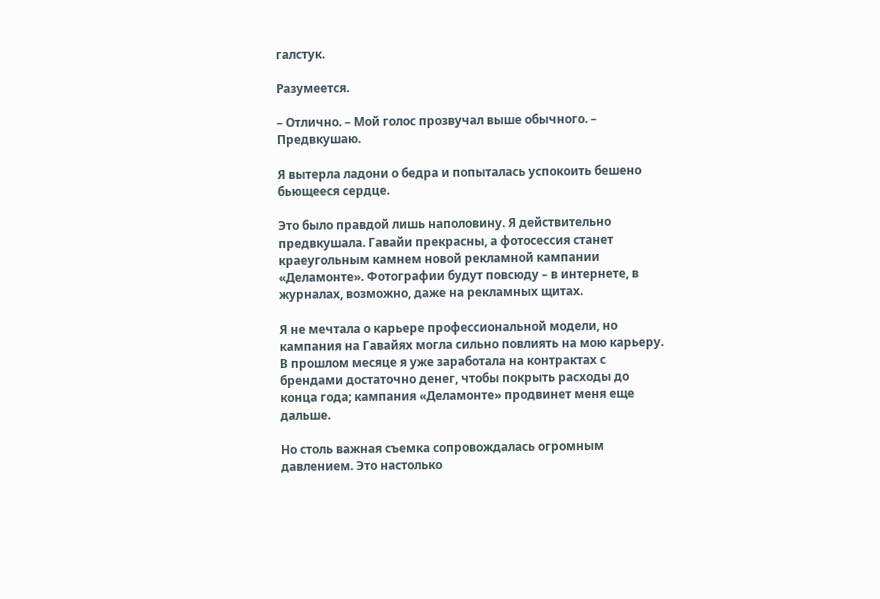галстук.

Разумеется.

– Отлично. – Мой голос прозвучал выше обычного. – Предвкушаю.

Я вытерла ладони о бедра и попыталась успокоить бешено бьющееся сердце.

Это было правдой лишь наполовину. Я действительно предвкушала. Гавайи прекрасны, а фотосессия станет краеугольным камнем новой рекламной кампании «Деламонте». Фотографии будут повсюду – в интернете, в журналах, возможно, даже на рекламных щитах.

Я не мечтала о карьере профессиональной модели, но кампания на Гавайях могла сильно повлиять на мою карьеру. В прошлом месяце я уже заработала на контрактах с брендами достаточно денег, чтобы покрыть расходы до конца года; кампания «Деламонте» продвинет меня еще дальше.

Но столь важная съемка сопровождалась огромным давлением. Это настолько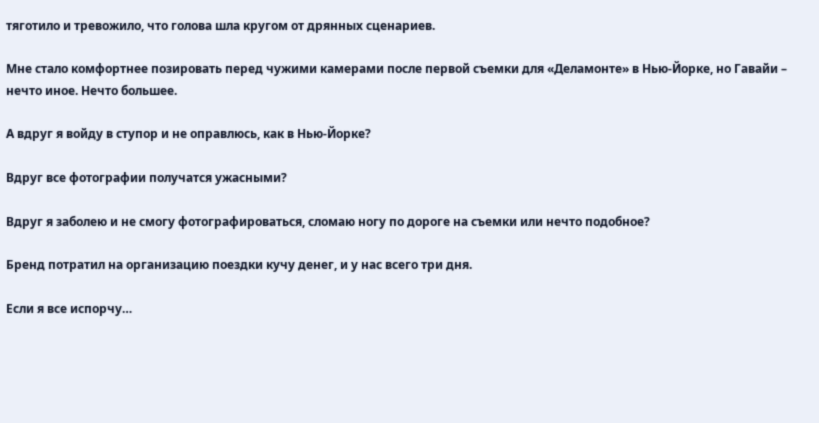тяготило и тревожило, что голова шла кругом от дрянных сценариев.

Мне стало комфортнее позировать перед чужими камерами после первой съемки для «Деламонте» в Нью-Йорке, но Гавайи – нечто иное. Нечто большее.

А вдруг я войду в ступор и не оправлюсь, как в Нью-Йорке?

Вдруг все фотографии получатся ужасными?

Вдруг я заболею и не смогу фотографироваться, сломаю ногу по дороге на съемки или нечто подобное?

Бренд потратил на организацию поездки кучу денег, и у нас всего три дня.

Если я все испорчу…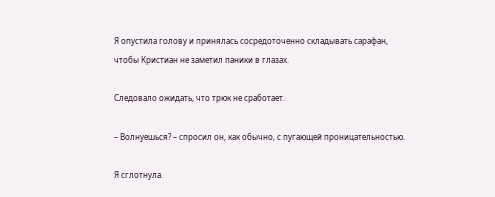Я опустила голову и принялась сосредоточенно складывать сарафан, чтобы Кристиан не заметил паники в глазах.

Следовало ожидать, что трюк не сработает.

– Волнуешься? – спросил он, как обычно, с пугающей проницательностью.

Я сглотнула.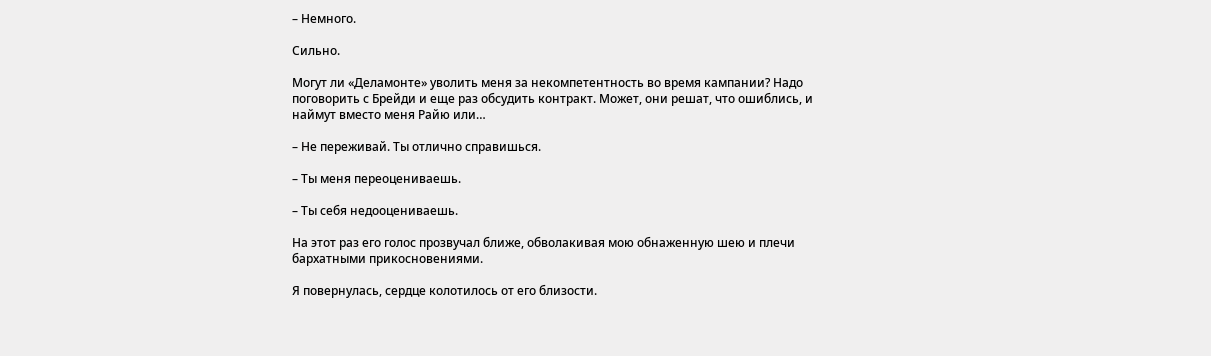– Немного.

Сильно.

Могут ли «Деламонте» уволить меня за некомпетентность во время кампании? Надо поговорить с Брейди и еще раз обсудить контракт. Может, они решат, что ошиблись, и наймут вместо меня Райю или…

– Не переживай. Ты отлично справишься.

– Ты меня переоцениваешь.

– Ты себя недооцениваешь.

На этот раз его голос прозвучал ближе, обволакивая мою обнаженную шею и плечи бархатными прикосновениями.

Я повернулась, сердце колотилось от его близости.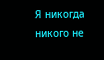Я никогда никого не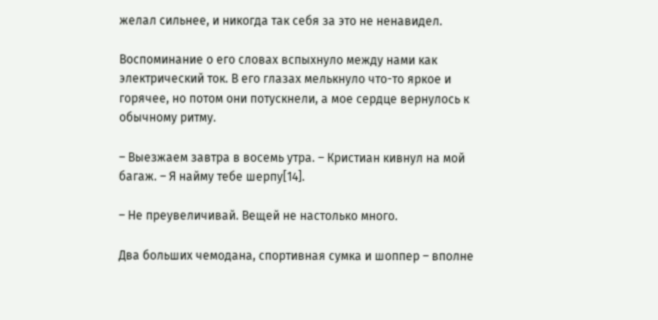желал сильнее, и никогда так себя за это не ненавидел.

Воспоминание о его словах вспыхнуло между нами как электрический ток. В его глазах мелькнуло что-то яркое и горячее, но потом они потускнели, а мое сердце вернулось к обычному ритму.

– Выезжаем завтра в восемь утра. – Кристиан кивнул на мой багаж. – Я найму тебе шерпу[14].

– Не преувеличивай. Вещей не настолько много.

Два больших чемодана, спортивная сумка и шоппер – вполне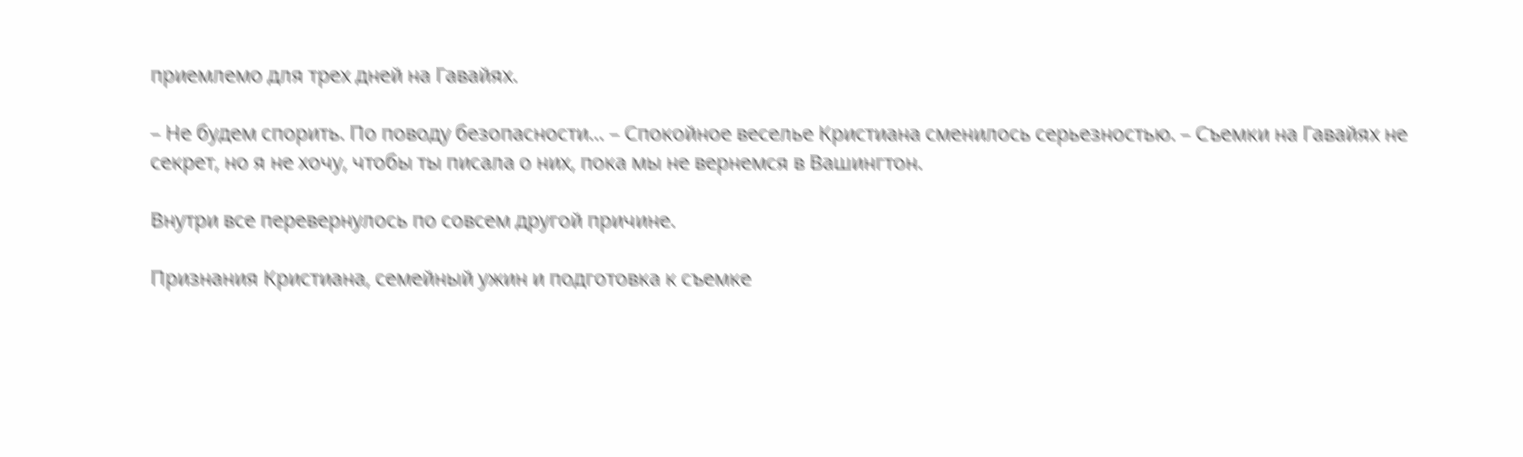приемлемо для трех дней на Гавайях.

– Не будем спорить. По поводу безопасности… – Спокойное веселье Кристиана сменилось серьезностью. – Съемки на Гавайях не секрет, но я не хочу, чтобы ты писала о них, пока мы не вернемся в Вашингтон.

Внутри все перевернулось по совсем другой причине.

Признания Кристиана, семейный ужин и подготовка к съемке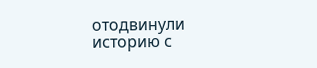отодвинули историю с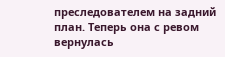преследователем на задний план. Теперь она с ревом вернулась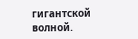гигантской волной.